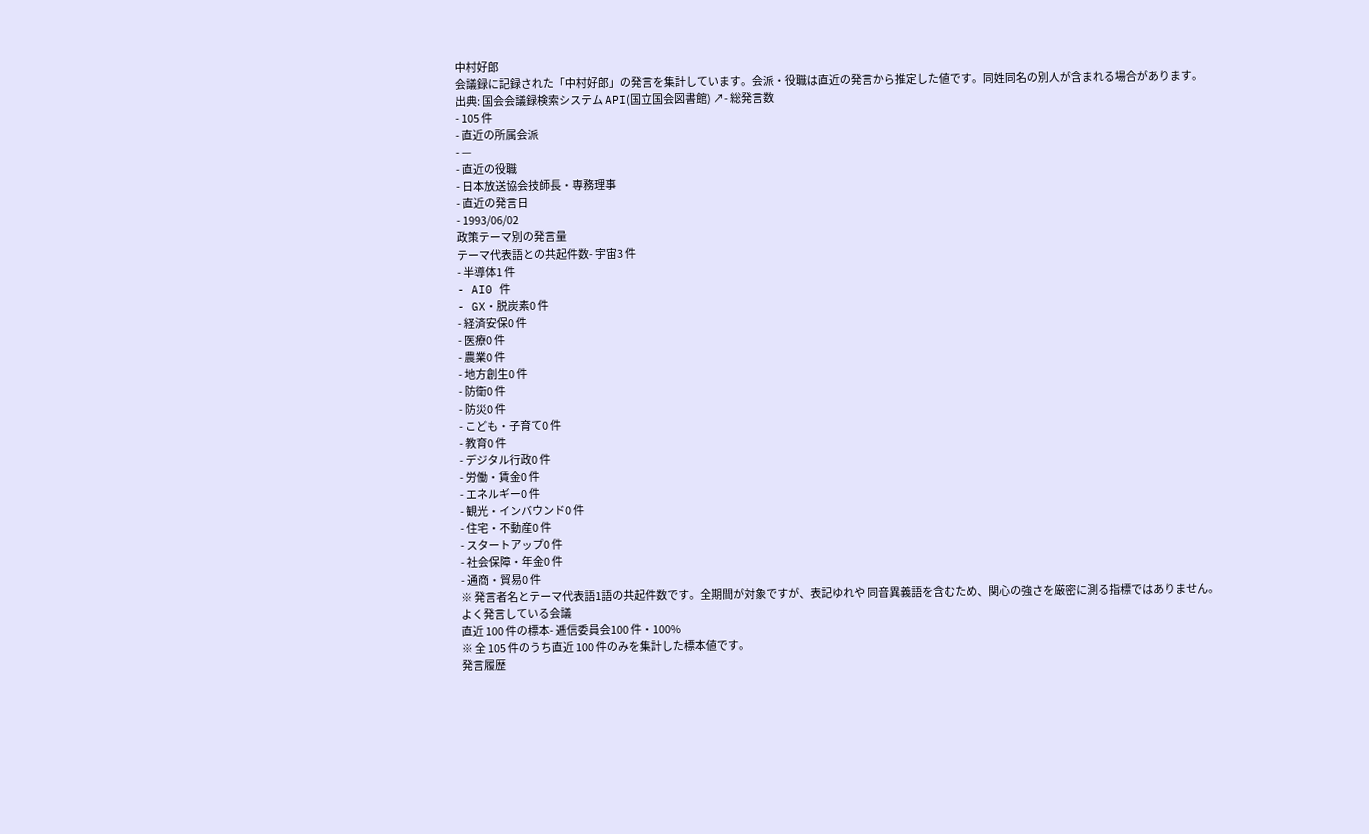中村好郎
会議録に記録された「中村好郎」の発言を集計しています。会派・役職は直近の発言から推定した値です。同姓同名の別人が含まれる場合があります。
出典: 国会会議録検索システム API(国立国会図書館) ↗- 総発言数
- 105 件
- 直近の所属会派
- —
- 直近の役職
- 日本放送協会技師長・専務理事
- 直近の発言日
- 1993/06/02
政策テーマ別の発言量
テーマ代表語との共起件数- 宇宙3 件
- 半導体1 件
- AI0 件
- GX・脱炭素0 件
- 経済安保0 件
- 医療0 件
- 農業0 件
- 地方創生0 件
- 防衛0 件
- 防災0 件
- こども・子育て0 件
- 教育0 件
- デジタル行政0 件
- 労働・賃金0 件
- エネルギー0 件
- 観光・インバウンド0 件
- 住宅・不動産0 件
- スタートアップ0 件
- 社会保障・年金0 件
- 通商・貿易0 件
※ 発言者名とテーマ代表語1語の共起件数です。全期間が対象ですが、表記ゆれや 同音異義語を含むため、関心の強さを厳密に測る指標ではありません。
よく発言している会議
直近 100 件の標本- 逓信委員会100 件・100%
※ 全 105 件のうち直近 100 件のみを集計した標本値です。
発言履歴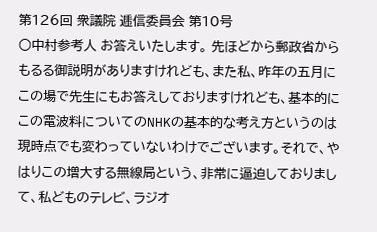第126回 衆議院 逓信委員会 第10号
○中村参考人 お答えいたします。 先ほどから郵政省からもるる御説明がありますけれども、また私、昨年の五月にこの場で先生にもお答えしておりますけれども、基本的にこの電波料についてのNHKの基本的な考え方というのは現時点でも変わっていないわけでございます。それで、やはりこの増大する無線局という、非常に逼迫しておりまして、私どものテレビ、ラジオ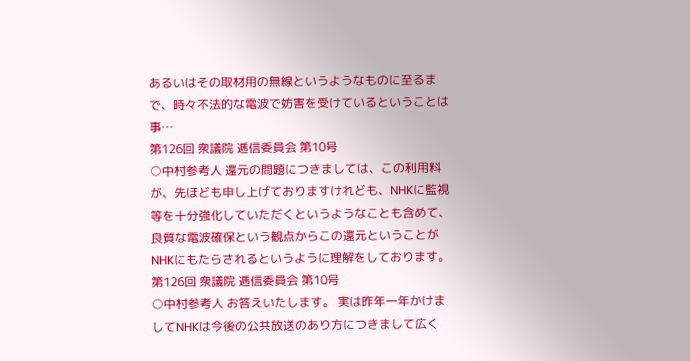あるいはその取材用の無線というようなものに至るまで、時々不法的な電波で妨害を受けているということは事…
第126回 衆議院 逓信委員会 第10号
○中村参考人 還元の問題につきましては、この利用料が、先ほども申し上げておりますけれども、NHKに監視等を十分強化していただくというようなことも含めて、良質な電波確保という観点からこの還元ということがNHKにもたらされるというように理解をしております。
第126回 衆議院 逓信委員会 第10号
○中村参考人 お答えいたします。 実は昨年一年かけましてNHKは今後の公共放送のあり方につきまして広く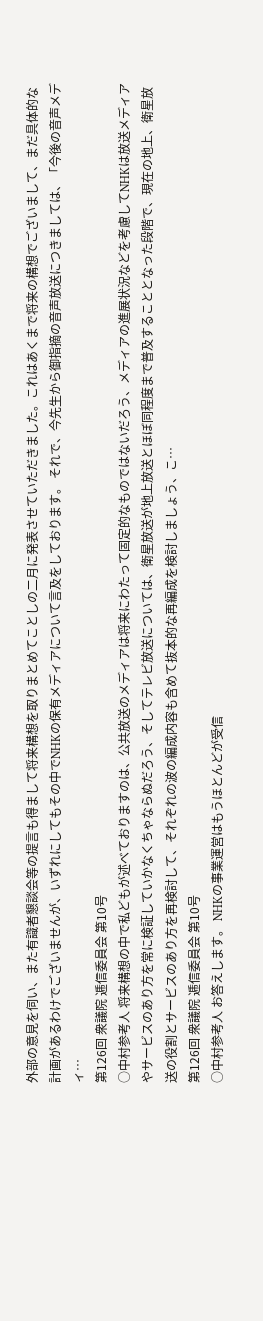外部の意見を伺い、また有識者懇談会等の提言も得まして将来構想を取りまとめてことしの二月に発表させていただきました。これはあくまで将来の構想でございまして、まだ具体的な計画があるわけでございませんが、いずれにしてもその中でNHKの保有メディアについて言及をしております。 それで、今先生から御指摘の音声放送につきましては、「今後の音声メディ…
第126回 衆議院 逓信委員会 第10号
○中村参考人 将来構想の中で私どもが述べておりますのは、公共放送のメディアは将来にわたって固定的なものではないだろう、メディアの進展状況などを考慮してNHKは放送メディアやサービスのあり方を常に検証していかなくちゃならぬだろう、そしてテレビ放送については、衛星放送が地上放送とほぼ同程度まで普及することとなった段階で、現在の地上、衛星放送の役割とサービスのあり方を再検討して、それぞれの波の編成内容も含めて抜本的な再編成を検討しましょう、こ…
第126回 衆議院 逓信委員会 第10号
○中村参考人 お答えします。 NHKの事業運営はもうほとんどが受信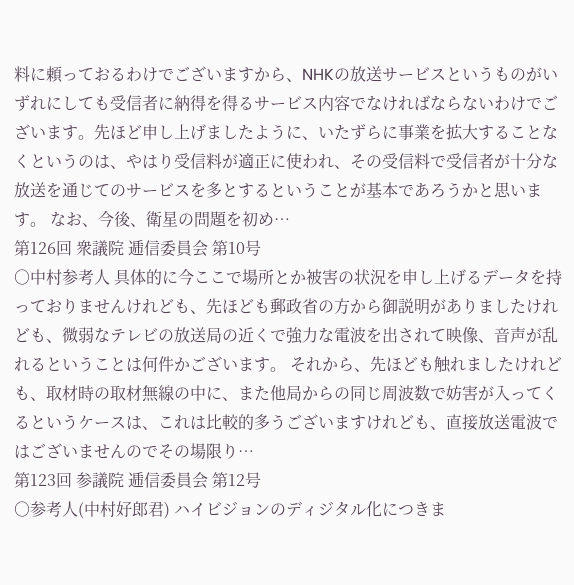料に頼っておるわけでございますから、NHKの放送サービスというものがいずれにしても受信者に納得を得るサービス内容でなければならないわけでございます。先ほど申し上げましたように、いたずらに事業を拡大することなくというのは、やはり受信料が適正に使われ、その受信料で受信者が十分な放送を通じてのサービスを多とするということが基本であろうかと思います。 なお、今後、衛星の問題を初め…
第126回 衆議院 逓信委員会 第10号
○中村参考人 具体的に今ここで場所とか被害の状況を申し上げるデータを持っておりませんけれども、先ほども郵政省の方から御説明がありましたけれども、微弱なテレビの放送局の近くで強力な電波を出されて映像、音声が乱れるということは何件かございます。 それから、先ほども触れましたけれども、取材時の取材無線の中に、また他局からの同じ周波数で妨害が入ってくるというケースは、これは比較的多うございますけれども、直接放送電波ではございませんのでその場限り…
第123回 参議院 逓信委員会 第12号
○参考人(中村好郎君) ハイビジョンのディジタル化につきま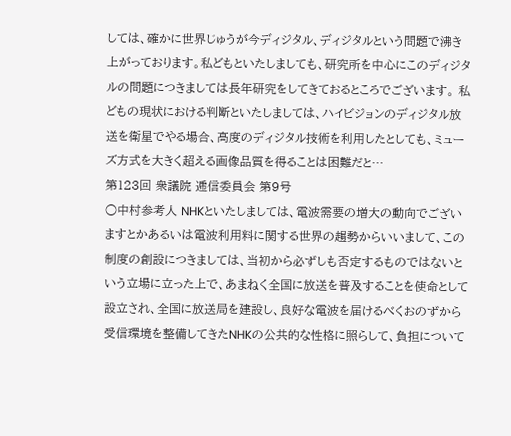しては、確かに世界じゅうが今ディジタル、ディジタルという問題で沸き上がっております。私どもといたしましても、研究所を中心にこのディジタルの問題につきましては長年研究をしてきておるところでございます。 私どもの現状における判断といたしましては、ハイビジョンのディジタル放送を衛星でやる場合、高度のディジタル技術を利用したとしても、ミューズ方式を大きく超える画像品質を得ることは困難だと…
第123回 衆議院 逓信委員会 第9号
○中村参考人 NHKといたしましては、電波需要の増大の動向でございますとかあるいは電波利用料に関する世界の趨勢からいいまして、この制度の創設につきましては、当初から必ずしも否定するものではないという立場に立った上で、あまねく全国に放送を普及することを使命として設立され、全国に放送局を建設し、良好な電波を届けるべくおのずから受信環境を整備してきたNHKの公共的な性格に照らして、負担について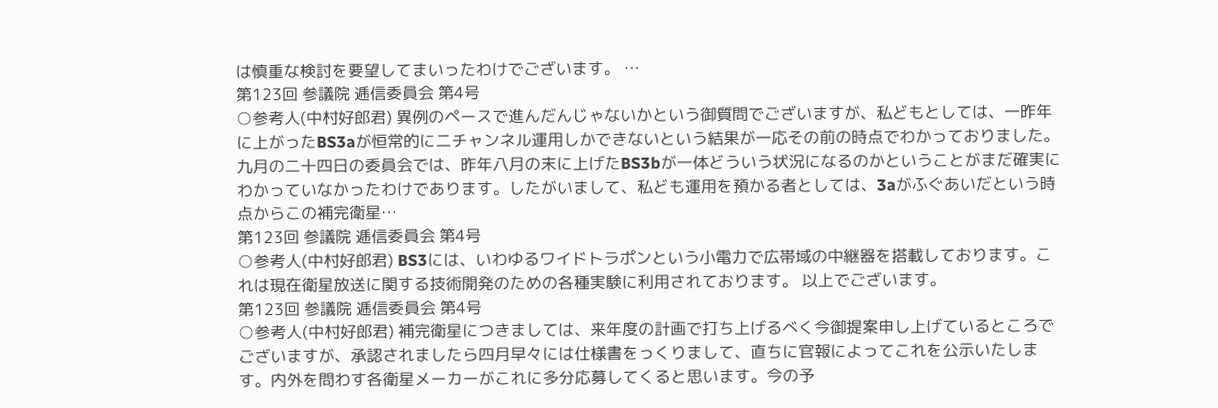は慎重な検討を要望してまいったわけでございます。 …
第123回 参議院 逓信委員会 第4号
○参考人(中村好郎君) 異例のペースで進んだんじゃないかという御質問でございますが、私どもとしては、一昨年に上がったBS3aが恒常的に二チャンネル運用しかできないという結果が一応その前の時点でわかっておりました。九月の二十四日の委員会では、昨年八月の末に上げたBS3bが一体どういう状況になるのかということがまだ確実にわかっていなかったわけであります。したがいまして、私ども運用を預かる者としては、3aがふぐあいだという時点からこの補完衛星…
第123回 参議院 逓信委員会 第4号
○参考人(中村好郎君) BS3には、いわゆるワイドトラポンという小電力で広帯域の中継器を搭載しております。これは現在衛星放送に関する技術開発のための各種実験に利用されております。 以上でございます。
第123回 参議院 逓信委員会 第4号
○参考人(中村好郎君) 補完衛星につきましては、来年度の計画で打ち上げるべく今御提案申し上げているところでございますが、承認されましたら四月早々には仕様書をっくりまして、直ちに官報によってこれを公示いたします。内外を問わす各衛星メーカーがこれに多分応募してくると思います。今の予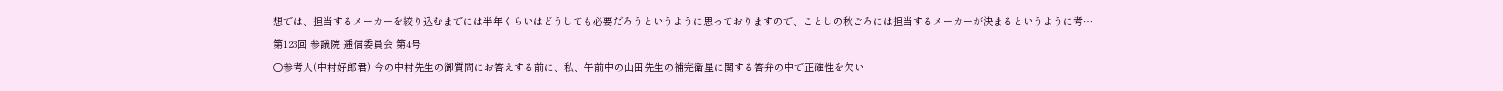想では、担当するメーカーを絞り込むまでには半年くらいはどうしても必要だろうというように思っておりますので、ことしの秋ごろには担当するメーカーが決まるというように考…
第123回 参議院 逓信委員会 第4号
○参考人(中村好郎君) 今の中村先生の御質問にお答えする前に、私、午前中の山田先生の補完衛星に関する答弁の中で正確性を欠い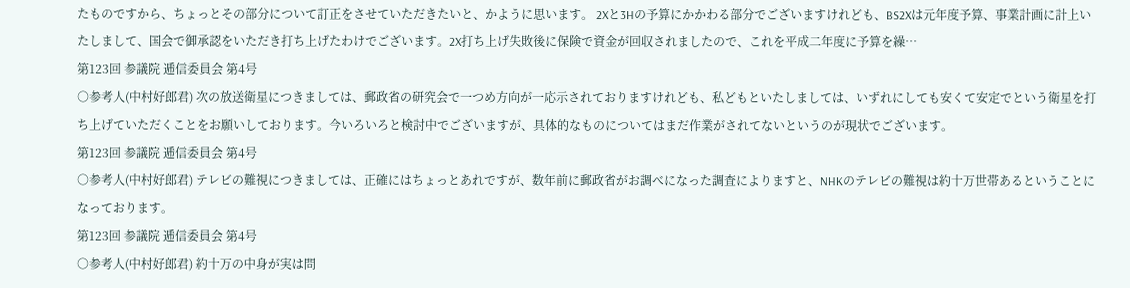たものですから、ちょっとその部分について訂正をさせていただきたいと、かように思います。 2Xと3Hの予算にかかわる部分でございますけれども、BS2Xは元年度予算、事業計画に計上いたしまして、国会で御承認をいただき打ち上げたわけでございます。2X打ち上げ失敗後に保険で資金が回収されましたので、これを平成二年度に予算を繰…
第123回 参議院 逓信委員会 第4号
○参考人(中村好郎君) 次の放送衛星につきましては、郵政省の研究会で一つめ方向が一応示されておりますけれども、私どもといたしましては、いずれにしても安くて安定でという衛星を打ち上げていただくことをお願いしております。今いろいろと検討中でございますが、具体的なものについてはまだ作業がされてないというのが現状でございます。
第123回 参議院 逓信委員会 第4号
○参考人(中村好郎君) テレビの難視につきましては、正確にはちょっとあれですが、数年前に郵政省がお調べになった調査によりますと、NHKのテレビの難視は約十万世帯あるということになっております。
第123回 参議院 逓信委員会 第4号
○参考人(中村好郎君) 約十万の中身が実は問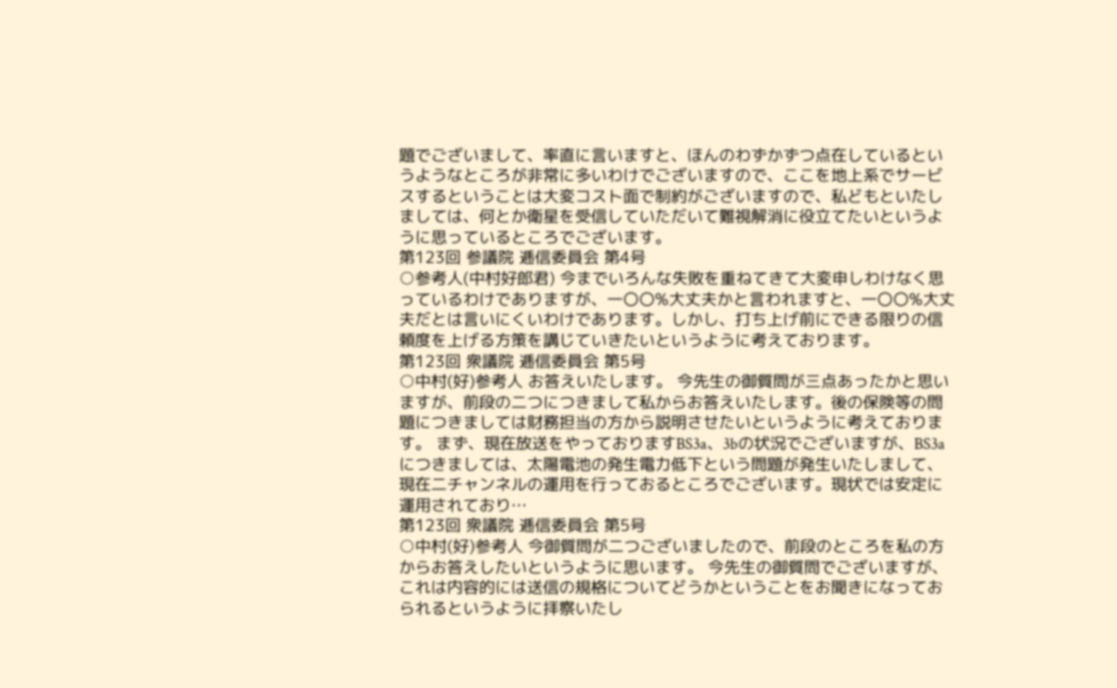題でございまして、率直に言いますと、ほんのわずかずつ点在しているというようなところが非常に多いわけでございますので、ここを地上系でサービスするということは大変コスト面で制約がございますので、私どもといたしましては、何とか衛星を受信していただいて難視解消に役立てたいというように思っているところでございます。
第123回 参議院 逓信委員会 第4号
○参考人(中村好郎君) 今までいろんな失敗を重ねてきて大変申しわけなく思っているわけでありますが、一〇〇%大丈夫かと言われますと、一〇〇%大丈夫だとは言いにくいわけであります。しかし、打ち上げ前にできる限りの信頼度を上げる方策を講じていきたいというように考えております。
第123回 衆議院 逓信委員会 第5号
○中村(好)参考人 お答えいたします。 今先生の御質問が三点あったかと思いますが、前段の二つにつきまして私からお答えいたします。後の保険等の問題につきましては財務担当の方から説明させたいというように考えております。 まず、現在放送をやっておりますBS3a、3bの状況でございますが、BS3aにつきましては、太陽電池の発生電力低下という問題が発生いたしまして、現在二チャンネルの運用を行っておるところでございます。現状では安定に運用されており…
第123回 衆議院 逓信委員会 第5号
○中村(好)参考人 今御質問が二つございましたので、前段のところを私の方からお答えしたいというように思います。 今先生の御質問でございますが、これは内容的には送信の規格についてどうかということをお聞きになっておられるというように拝察いたし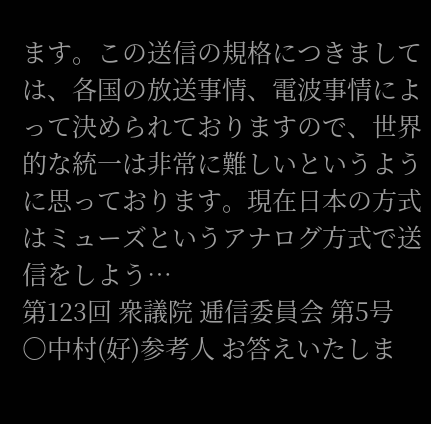ます。この送信の規格につきましては、各国の放送事情、電波事情によって決められておりますので、世界的な統一は非常に難しいというように思っております。現在日本の方式はミューズというアナログ方式で送信をしよう…
第123回 衆議院 逓信委員会 第5号
○中村(好)参考人 お答えいたしま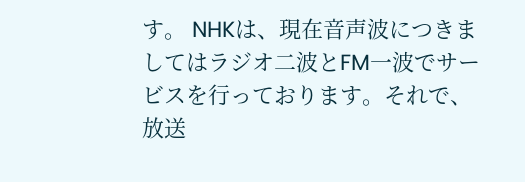す。 NHKは、現在音声波につきましてはラジオ二波とFM一波でサービスを行っております。それで、放送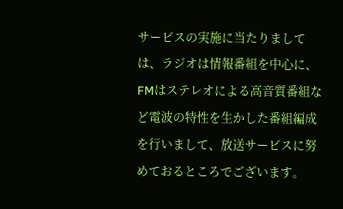サービスの実施に当たりましては、ラジオは情報番組を中心に、FMはステレオによる高音質番組など電波の特性を生かした番組編成を行いまして、放送サービスに努めておるところでございます。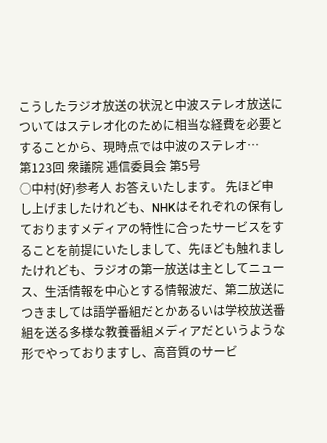こうしたラジオ放送の状況と中波ステレオ放送についてはステレオ化のために相当な経費を必要とすることから、現時点では中波のステレオ…
第123回 衆議院 逓信委員会 第5号
○中村(好)参考人 お答えいたします。 先ほど申し上げましたけれども、NHKはそれぞれの保有しておりますメディアの特性に合ったサービスをすることを前提にいたしまして、先ほども触れましたけれども、ラジオの第一放送は主としてニュース、生活情報を中心とする情報波だ、第二放送につきましては語学番組だとかあるいは学校放送番組を送る多様な教養番組メディアだというような形でやっておりますし、高音質のサービ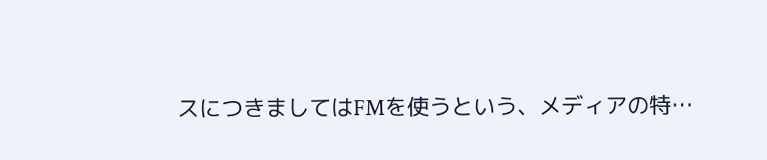スにつきましてはFMを使うという、メディアの特…